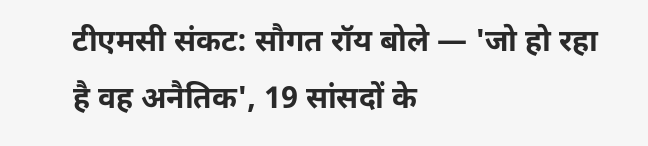टीएमसी संकट: सौगत रॉय बोले — 'जो हो रहा है वह अनैतिक', 19 सांसदों के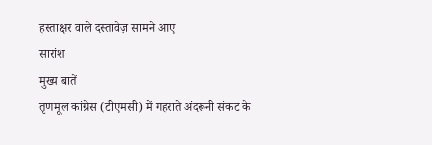हस्ताक्षर वाले दस्तावेज़ सामने आए
सारांश
मुख्य बातें
तृणमूल कांग्रेस (टीएमसी) में गहराते अंदरूनी संकट के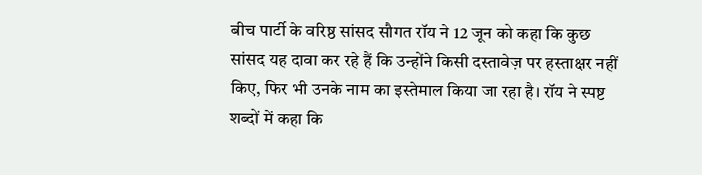बीच पार्टी के वरिष्ठ सांसद सौगत रॉय ने 12 जून को कहा कि कुछ सांसद यह दावा कर रहे हैं कि उन्होंने किसी दस्तावेज़ पर हस्ताक्षर नहीं किए, फिर भी उनके नाम का इस्तेमाल किया जा रहा है। रॉय ने स्पष्ट शब्दों में कहा कि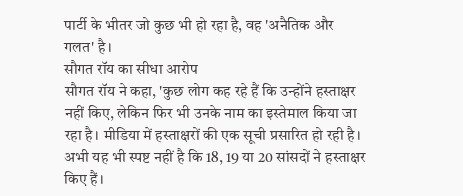पार्टी के भीतर जो कुछ भी हो रहा है, वह 'अनैतिक और गलत' है।
सौगत रॉय का सीधा आरोप
सौगत रॉय ने कहा, 'कुछ लोग कह रहे हैं कि उन्होंने हस्ताक्षर नहीं किए, लेकिन फिर भी उनके नाम का इस्तेमाल किया जा रहा है। मीडिया में हस्ताक्षरों की एक सूची प्रसारित हो रही है। अभी यह भी स्पष्ट नहीं है कि 18, 19 या 20 सांसदों ने हस्ताक्षर किए हैं।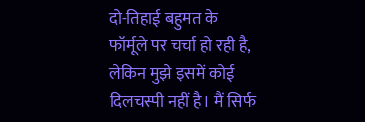दो-तिहाई बहुमत के फॉर्मूले पर चर्चा हो रही है, लेकिन मुझे इसमें कोई दिलचस्पी नहीं है। मैं सिर्फ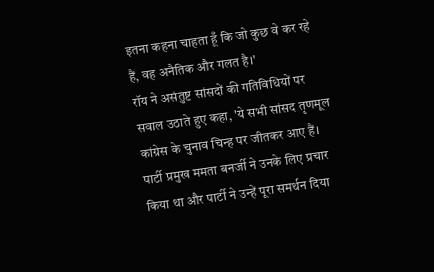इतना कहना चाहता हूँ कि जो कुछ वे कर रहे हैं, वह अनैतिक और गलत है।'
रॉय ने असंतुष्ट सांसदों की गतिविधियों पर सवाल उठाते हुए कहा, 'ये सभी सांसद तृणमूल कांग्रेस के चुनाव चिन्ह पर जीतकर आए हैं। पार्टी प्रमुख ममता बनर्जी ने उनके लिए प्रचार किया था और पार्टी ने उन्हें पूरा समर्थन दिया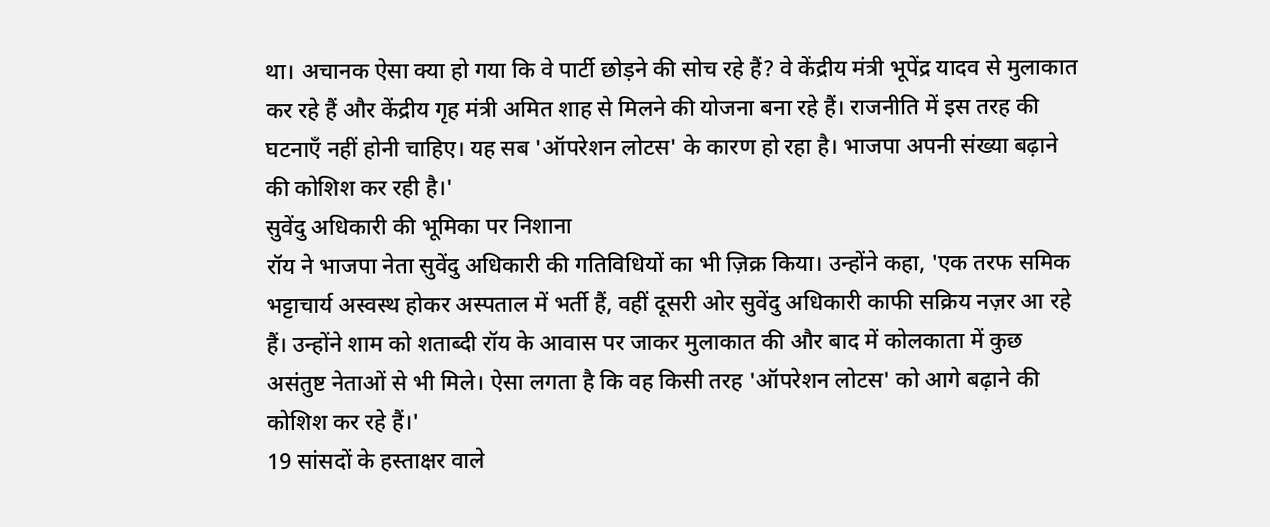था। अचानक ऐसा क्या हो गया कि वे पार्टी छोड़ने की सोच रहे हैं? वे केंद्रीय मंत्री भूपेंद्र यादव से मुलाकात कर रहे हैं और केंद्रीय गृह मंत्री अमित शाह से मिलने की योजना बना रहे हैं। राजनीति में इस तरह की घटनाएँ नहीं होनी चाहिए। यह सब 'ऑपरेशन लोटस' के कारण हो रहा है। भाजपा अपनी संख्या बढ़ाने की कोशिश कर रही है।'
सुवेंदु अधिकारी की भूमिका पर निशाना
रॉय ने भाजपा नेता सुवेंदु अधिकारी की गतिविधियों का भी ज़िक्र किया। उन्होंने कहा, 'एक तरफ समिक भट्टाचार्य अस्वस्थ होकर अस्पताल में भर्ती हैं, वहीं दूसरी ओर सुवेंदु अधिकारी काफी सक्रिय नज़र आ रहे हैं। उन्होंने शाम को शताब्दी रॉय के आवास पर जाकर मुलाकात की और बाद में कोलकाता में कुछ असंतुष्ट नेताओं से भी मिले। ऐसा लगता है कि वह किसी तरह 'ऑपरेशन लोटस' को आगे बढ़ाने की कोशिश कर रहे हैं।'
19 सांसदों के हस्ताक्षर वाले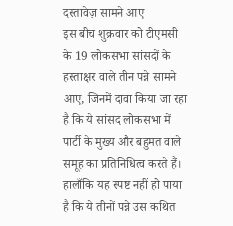दस्तावेज़ सामने आए
इस बीच शुक्रवार को टीएमसी के 19 लोकसभा सांसदों के हस्ताक्षर वाले तीन पन्ने सामने आए, जिनमें दावा किया जा रहा है कि ये सांसद लोकसभा में पार्टी के मुख्य और बहुमत वाले समूह का प्रतिनिधित्व करते हैं। हालाँकि यह स्पष्ट नहीं हो पाया है कि ये तीनों पन्ने उस कथित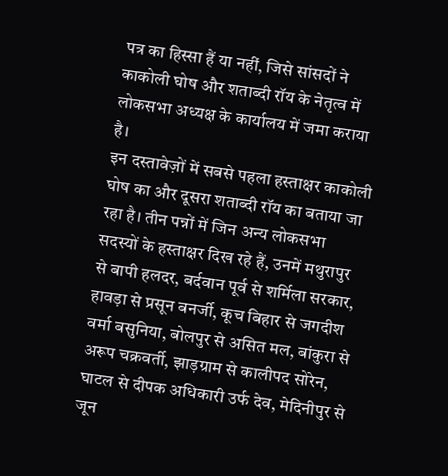पत्र का हिस्सा हैं या नहीं, जिसे सांसदों ने काकोली घोष और शताब्दी रॉय के नेतृत्व में लोकसभा अध्यक्ष के कार्यालय में जमा कराया है।
इन दस्तावेज़ों में सबसे पहला हस्ताक्षर काकोली घोष का और दूसरा शताब्दी रॉय का बताया जा रहा है। तीन पन्नों में जिन अन्य लोकसभा सदस्यों के हस्ताक्षर दिख रहे हैं, उनमें मथुरापुर से बापी हलदर, बर्दवान पूर्व से शर्मिला सरकार, हावड़ा से प्रसून बनर्जी, कूच बिहार से जगदीश वर्मा बसुनिया, बोलपुर से असित मल, बांकुरा से अरूप चक्रवर्ती, झाड़ग्राम से कालीपद सोरेन, घाटल से दीपक अधिकारी उर्फ देव, मेदिनीपुर से जून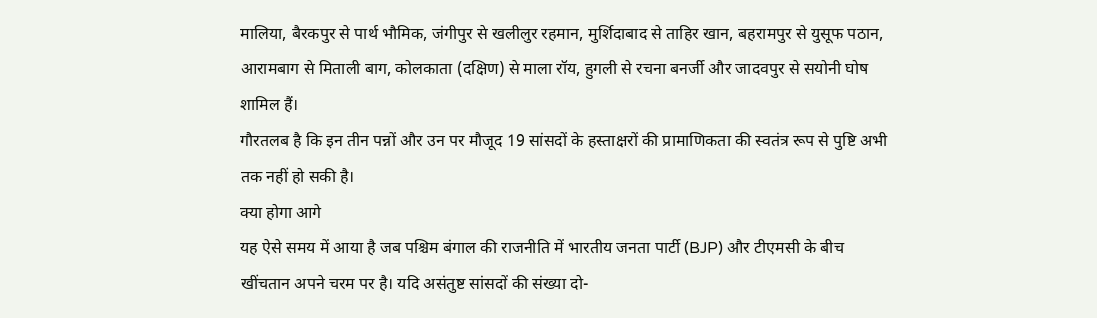मालिया, बैरकपुर से पार्थ भौमिक, जंगीपुर से खलीलुर रहमान, मुर्शिदाबाद से ताहिर खान, बहरामपुर से युसूफ पठान, आरामबाग से मिताली बाग, कोलकाता (दक्षिण) से माला रॉय, हुगली से रचना बनर्जी और जादवपुर से सयोनी घोष शामिल हैं।
गौरतलब है कि इन तीन पन्नों और उन पर मौजूद 19 सांसदों के हस्ताक्षरों की प्रामाणिकता की स्वतंत्र रूप से पुष्टि अभी तक नहीं हो सकी है।
क्या होगा आगे
यह ऐसे समय में आया है जब पश्चिम बंगाल की राजनीति में भारतीय जनता पार्टी (BJP) और टीएमसी के बीच खींचतान अपने चरम पर है। यदि असंतुष्ट सांसदों की संख्या दो-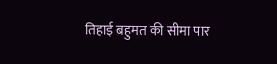तिहाई बहुमत की सीमा पार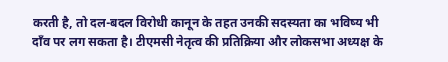करती है, तो दल-बदल विरोधी कानून के तहत उनकी सदस्यता का भविष्य भी दाँव पर लग सकता है। टीएमसी नेतृत्व की प्रतिक्रिया और लोकसभा अध्यक्ष के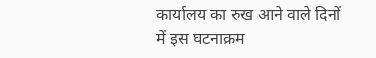कार्यालय का रुख आने वाले दिनों में इस घटनाक्रम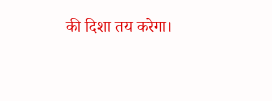की दिशा तय करेगा।